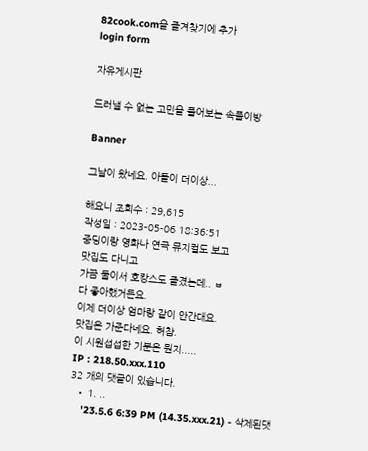82cook.com을 즐겨찾기에 추가
login form

자유게시판

드러낼 수 없는 고민을 풀어보는 속풀이방

Banner

그날이 왔네요. 아들이 더이상...

해요니 조회수 : 29,615
작성일 : 2023-05-06 18:36:51
중딩이랑 영화나 연극 뮤지컬도 보고
맛집도 다니고
가끔 둘이서 호캉스도 즐겼는데.. ㅂ
다 좋아했거든요.
이제 더이상 엄마랑 같이 안간대요.
맛집은 가준다네요. 허참.
이 시원섭섭한 기분은 뭔지.....
IP : 218.50.xxx.110
32 개의 댓글이 있습니다.
  • 1. ..
    '23.5.6 6:39 PM (14.35.xxx.21) - 삭제된댓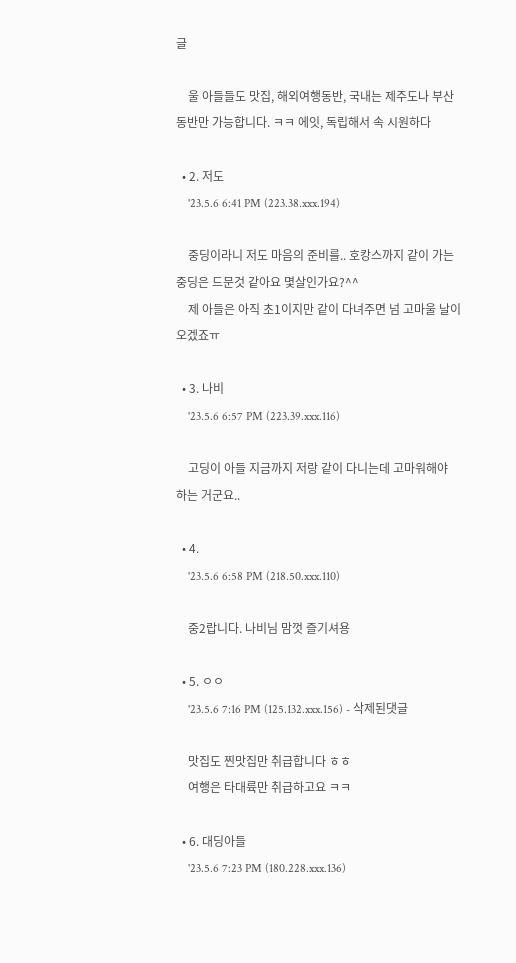글

    울 아들들도 맛집, 해외여행동반, 국내는 제주도나 부산 동반만 가능합니다. ㅋㅋ 에잇, 독립해서 속 시원하다

  • 2. 저도
    '23.5.6 6:41 PM (223.38.xxx.194)

    중딩이라니 저도 마음의 준비를.. 호캉스까지 같이 가는 중딩은 드문것 같아요 몇살인가요?^^
    제 아들은 아직 초1이지만 같이 다녀주면 넘 고마울 날이 오겠죠ㅠ

  • 3. 나비
    '23.5.6 6:57 PM (223.39.xxx.116)

    고딩이 아들 지금까지 저랑 같이 다니는데 고마워해야 하는 거군요..

  • 4.
    '23.5.6 6:58 PM (218.50.xxx.110)

    중2랍니다. 나비님 맘껏 즐기셔용

  • 5. ㅇㅇ
    '23.5.6 7:16 PM (125.132.xxx.156) - 삭제된댓글

    맛집도 찐맛집만 취급합니다 ㅎㅎ
    여행은 타대륙만 취급하고요 ㅋㅋ

  • 6. 대딩아들
    '23.5.6 7:23 PM (180.228.xxx.136)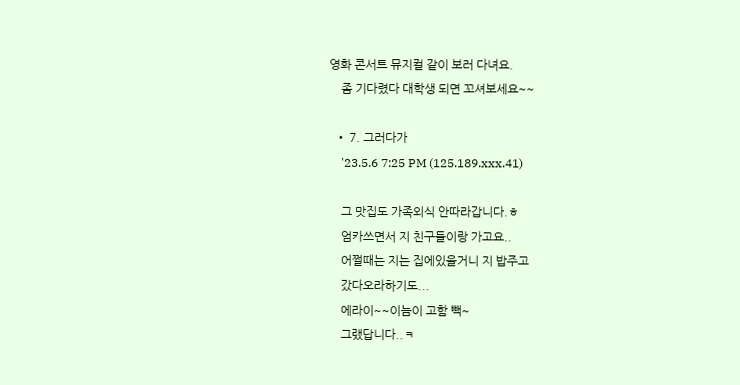영화 콘서트 뮤지컬 같이 보러 다녀요.
    좀 기다렸다 대학생 되면 꼬셔보세요~~

  • 7. 그러다가
    '23.5.6 7:25 PM (125.189.xxx.41)

    그 맛집도 가족외식 안따라갑니다.ㅎ
    엄카쓰면서 지 친구들이랑 가고요..
    어쩔때는 지는 집에있을거니 지 밥주고
    갔다오라하기도...
    에라이~~이늠이 고함 빽~
    그랬답니다..ㅋ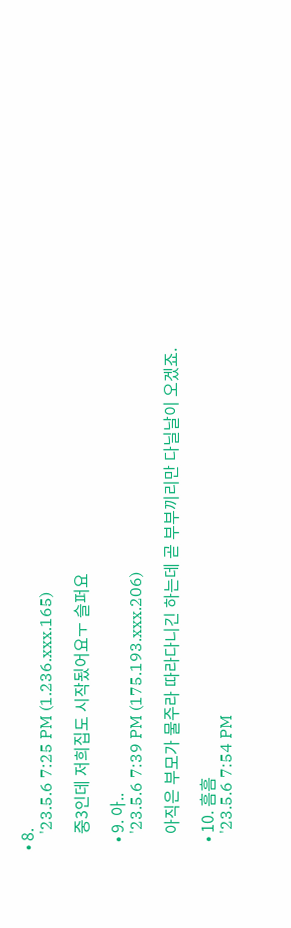• 8.
    '23.5.6 7:25 PM (1.236.xxx.165)

    중3인데 저희집도 시작됬어요ㅜ 슬퍼요

  • 9. 아..
    '23.5.6 7:39 PM (175.193.xxx.206)

    아직은 부모가 물주라 따라다니긴 하는데 곧 부부끼리만 다닐날이 오겠죠.

  • 10. 흠흠
    '23.5.6 7:54 PM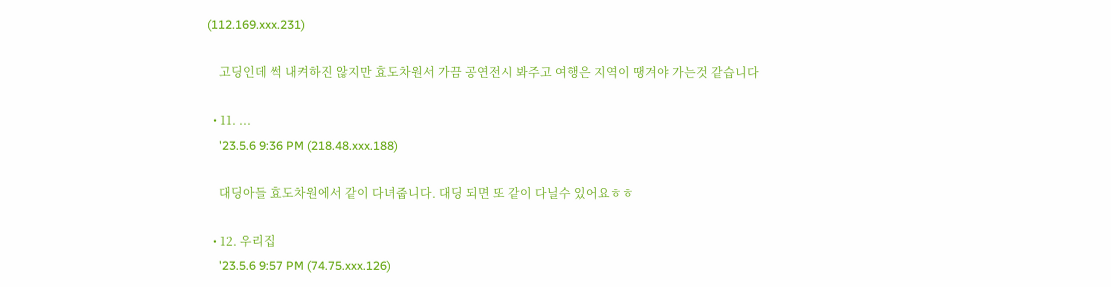(112.169.xxx.231)

    고딩인데 썩 내켜하진 않지만 효도차원서 가끔 공연전시 봐주고 여행은 지역이 땡겨야 가는것 같습니다

  • 11. ...
    '23.5.6 9:36 PM (218.48.xxx.188)

    대딩아들 효도차원에서 같이 다녀줍니다. 대딩 되면 또 같이 다닐수 있어요ㅎㅎ

  • 12. 우리집
    '23.5.6 9:57 PM (74.75.xxx.126)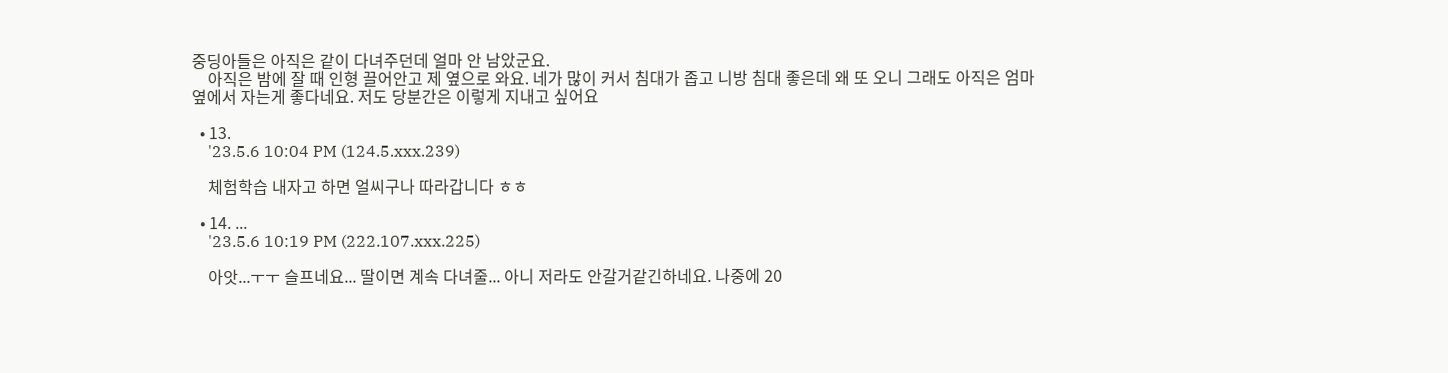중딩아들은 아직은 같이 다녀주던데 얼마 안 남았군요.
    아직은 밤에 잘 때 인형 끌어안고 제 옆으로 와요. 네가 많이 커서 침대가 좁고 니방 침대 좋은데 왜 또 오니 그래도 아직은 엄마 옆에서 자는게 좋다네요. 저도 당분간은 이렇게 지내고 싶어요

  • 13.
    '23.5.6 10:04 PM (124.5.xxx.239)

    체험학습 내자고 하면 얼씨구나 따라갑니다 ㅎㅎ

  • 14. ...
    '23.5.6 10:19 PM (222.107.xxx.225)

    아앗...ㅜㅜ 슬프네요... 딸이면 계속 다녀줄... 아니 저라도 안갈거같긴하네요. 나중에 20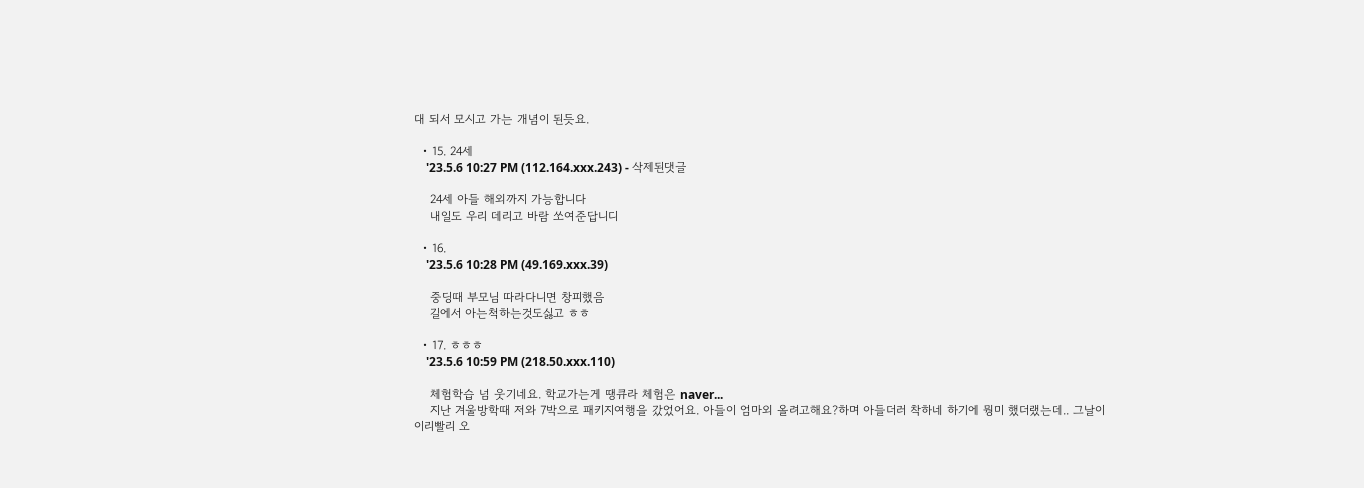대 되서 모시고 가는 개념이 된듯요.

  • 15. 24세
    '23.5.6 10:27 PM (112.164.xxx.243) - 삭제된댓글

    24세 아들 해외까지 가능합니다
    내일도 우리 데리고 바람 쏘여준답니디

  • 16.
    '23.5.6 10:28 PM (49.169.xxx.39)

    중딩때 부모님 따라다니면 창피했음
    길에서 아는척하는것도싫고 ㅎㅎ

  • 17. ㅎㅎㅎ
    '23.5.6 10:59 PM (218.50.xxx.110)

    체험학습 넘 웃기네요. 학교가는게 땡큐라 체험은 naver...
    지난 겨울방학때 저와 7박으로 패키지여행을 갔었어요. 아들이 엄마외 올려고해요?하며 아들더러 착하네 하기에 뭥미 했더랬는데.. 그날이 이리빨리 오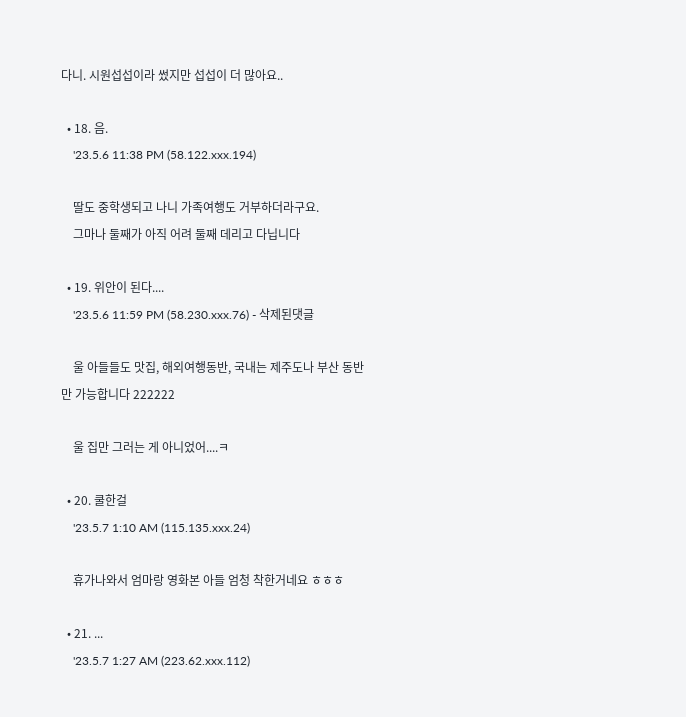다니. 시원섭섭이라 썼지만 섭섭이 더 많아요..

  • 18. 음.
    '23.5.6 11:38 PM (58.122.xxx.194)

    딸도 중학생되고 나니 가족여행도 거부하더라구요.
    그마나 둘째가 아직 어려 둘째 데리고 다닙니다

  • 19. 위안이 된다....
    '23.5.6 11:59 PM (58.230.xxx.76) - 삭제된댓글

    울 아들들도 맛집, 해외여행동반, 국내는 제주도나 부산 동반만 가능합니다 222222

    울 집만 그러는 게 아니었어....ㅋ

  • 20. 쿨한걸
    '23.5.7 1:10 AM (115.135.xxx.24)

    휴가나와서 엄마랑 영화본 아들 엄청 착한거네요 ㅎㅎㅎ

  • 21. ...
    '23.5.7 1:27 AM (223.62.xxx.112)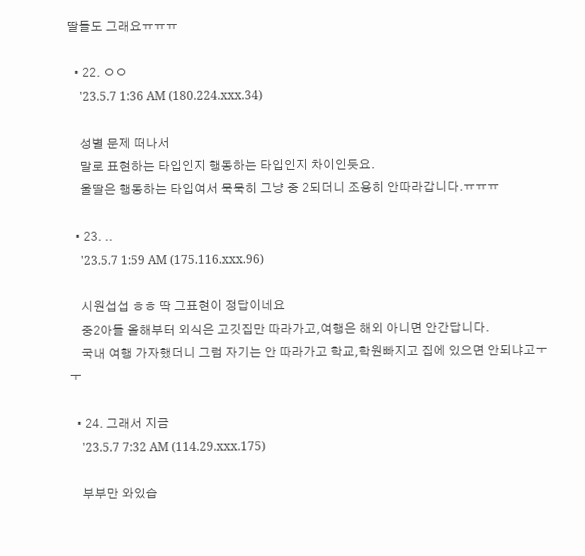딸들도 그래요ㅠㅠㅠ

  • 22. ㅇㅇ
    '23.5.7 1:36 AM (180.224.xxx.34)

    성별 문제 떠나서
    말로 표현하는 타입인지 행동하는 타입인지 차이인듯요.
    울딸은 행동하는 타입여서 묵묵히 그냥 중 2되더니 조용히 안따라갑니다.ㅠㅠㅠ

  • 23. ..
    '23.5.7 1:59 AM (175.116.xxx.96)

    시원섭섭 ㅎㅎ 딱 그표현이 정답이네요
    중2아들 올해부터 외식은 고깃집만 따라가고,여행은 해외 아니면 안간답니다.
    국내 여행 가자했더니 그럼 자기는 안 따라가고 학교,학원빠지고 집에 있으면 안되냐고ㅜㅜ

  • 24. 그래서 지금
    '23.5.7 7:32 AM (114.29.xxx.175)

    부부만 와있습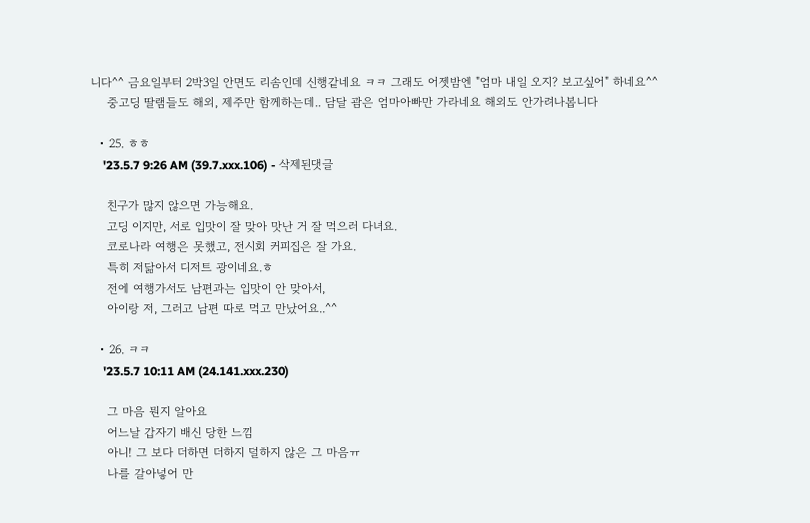니다^^ 금요일부터 2박3일 안면도 리솜인데 신행같네요 ㅋㅋ 그래도 어젯밤엔 "엄마 내일 오지? 보고싶어" 하네요^^
    중고딩 딸램들도 해외, 제주만 함께하는데.. 담달 괌은 엄마아빠만 가라네요 해외도 안가려나봅니다

  • 25. ㅎㅎ
    '23.5.7 9:26 AM (39.7.xxx.106) - 삭제된댓글

    친구가 많지 않으면 가능해요.
    고딩 이지만, 서로 입맛이 잘 맞아 맛난 거 잘 먹으러 다녀요.
    코로나라 여행은 못했고, 전시회 커피집은 잘 가요.
    특히 저닮아서 디저트 광이네요.ㅎ
    전에 여행가서도 남편과는 입맛이 안 맞아서,
    아이랑 저, 그러고 남편 따로 먹고 만났어요..^^

  • 26. ㅋㅋ
    '23.5.7 10:11 AM (24.141.xxx.230)

    그 마음 뭔지 알아요
    어느날 갑자기 배신 당한 느낌
    아니! 그 보다 더하면 더하지 덜하지 않은 그 마음ㅠ
    나를 갈아넣어 만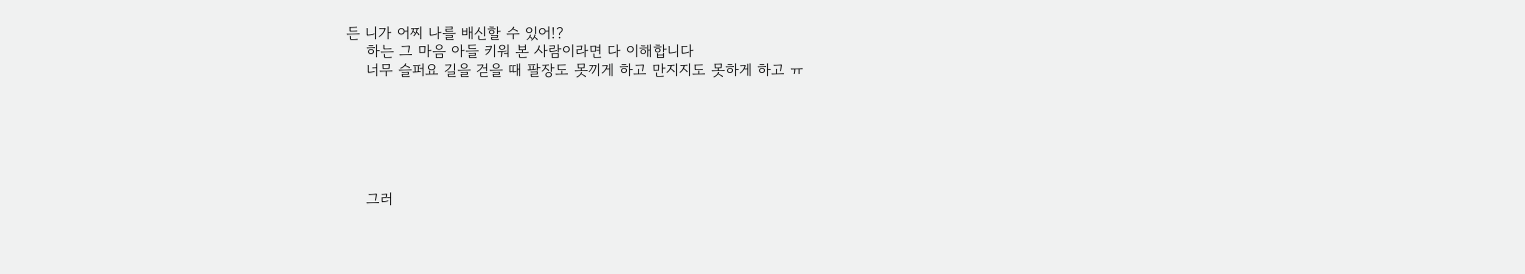든 니가 어찌 나를 배신할 수 있어!?
    하는 그 마음 아들 키워 본 사람이라면 다 이해합니다
    너무 슬퍼요 길을 걷을 때 팔장도 못끼게 하고 만지지도 못하게 하고 ㅠ






    그러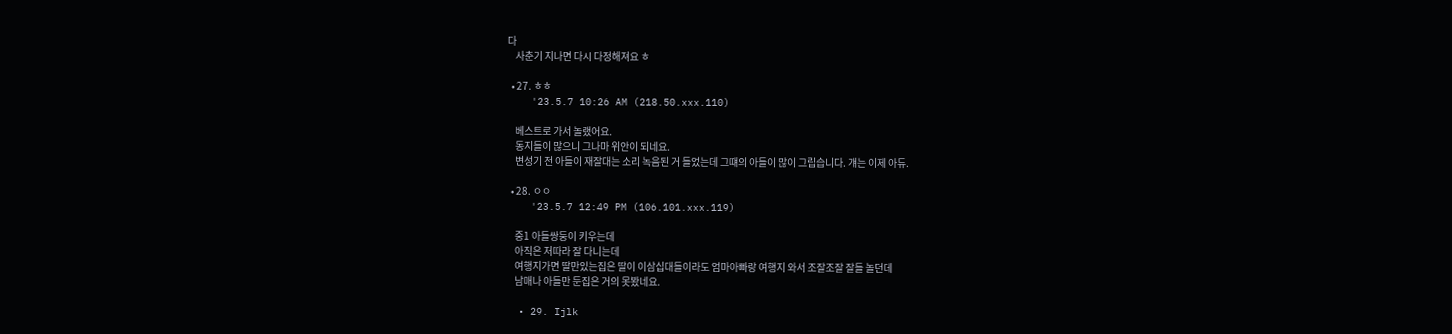다
    사춘기 지나면 다시 다정해져요 ㅎ

  • 27. ㅎㅎ
    '23.5.7 10:26 AM (218.50.xxx.110)

    베스트로 가서 놀랬어요.
    동지들이 많으니 그나마 위안이 되네요.
    변성기 전 아들이 재잘대는 소리 녹음된 거 들었는데 그떄의 아들이 많이 그립습니다. 걔는 이제 아듀.

  • 28. ㅇㅇ
    '23.5.7 12:49 PM (106.101.xxx.119)

    중1 아들쌍둥이 키우는데
    아직은 저따라 잘 다니는데
    여행지가면 딸만있는집은 딸이 이삼십대들이라도 엄마아빠랑 여행지 와서 조잘조잘 잘들 놀던데
    남매나 아들만 둔집은 거의 못봤네요.

  • 29. Ijlk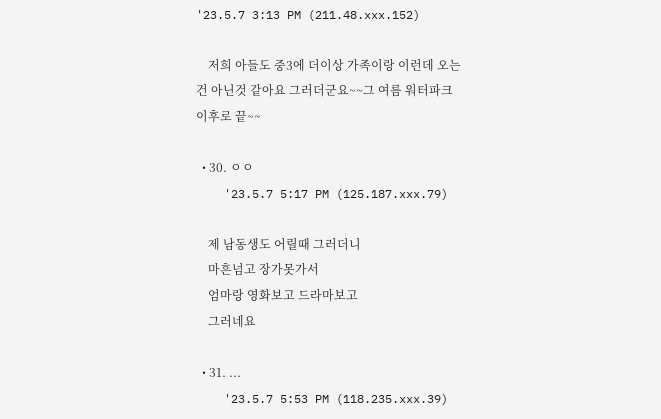'23.5.7 3:13 PM (211.48.xxx.152)

    저희 아들도 중3에 더이상 가족이랑 이런데 오는건 아닌것 같아요 그러더군요~~그 여름 워터파크 이후로 끝~~

  • 30. ㅇㅇ
    '23.5.7 5:17 PM (125.187.xxx.79)

    제 남동생도 어릴때 그러더니
    마흔넘고 장가못가서
    엄마랑 영화보고 드라마보고
    그러네요

  • 31. ...
    '23.5.7 5:53 PM (118.235.xxx.39)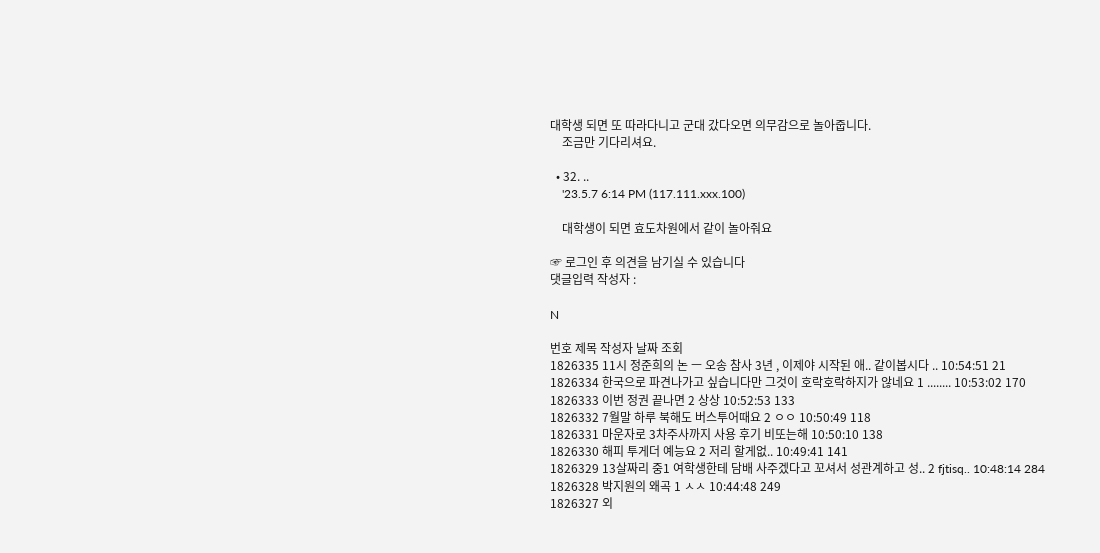대학생 되면 또 따라다니고 군대 갔다오면 의무감으로 놀아줍니다.
    조금만 기다리셔요.

  • 32. ..
    '23.5.7 6:14 PM (117.111.xxx.100)

    대학생이 되면 효도차원에서 같이 놀아줘요

☞ 로그인 후 의견을 남기실 수 있습니다
댓글입력 작성자 :

N

번호 제목 작성자 날짜 조회
1826335 11시 정준희의 논 ㅡ 오송 참사 3년 , 이제야 시작된 애.. 같이봅시다 .. 10:54:51 21
1826334 한국으로 파견나가고 싶습니다만 그것이 호락호락하지가 않네요 1 ........ 10:53:02 170
1826333 이번 정권 끝나면 2 상상 10:52:53 133
1826332 7월말 하루 북해도 버스투어때요 2 ㅇㅇ 10:50:49 118
1826331 마운자로 3차주사까지 사용 후기 비또는해 10:50:10 138
1826330 해피 투게더 예능요 2 저리 할게없.. 10:49:41 141
1826329 13살짜리 중1 여학생한테 담배 사주겠다고 꼬셔서 성관계하고 성.. 2 fjtisq.. 10:48:14 284
1826328 박지원의 왜곡 1 ㅅㅅ 10:44:48 249
1826327 외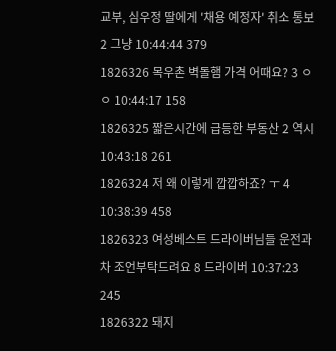교부, 심우정 딸에게 '채용 예정자' 취소 통보 2 그냥 10:44:44 379
1826326 목우촌 벽돌햄 가격 어때요? 3 ㅇㅇ 10:44:17 158
1826325 짧은시간에 급등한 부동산 2 역시 10:43:18 261
1826324 저 왜 이렇게 깝깝하죠? ㅜ 4 10:38:39 458
1826323 여성베스트 드라이버님들 운전과 차 조언부탁드려요 8 드라이버 10:37:23 245
1826322 돼지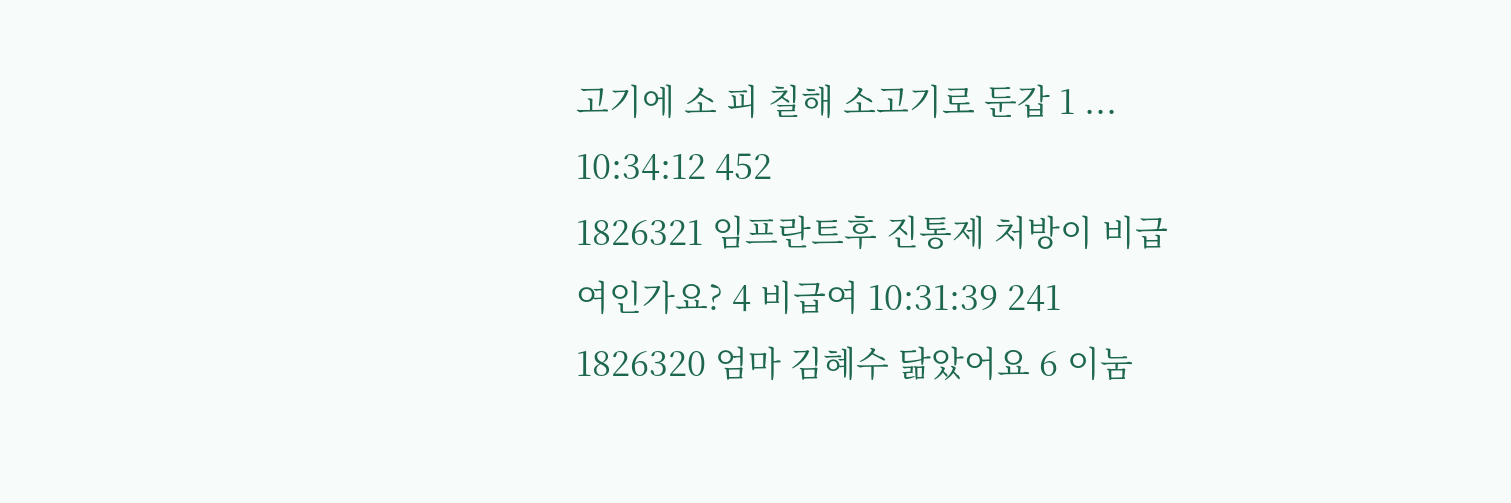고기에 소 피 칠해 소고기로 둔갑 1 ... 10:34:12 452
1826321 임프란트후 진통제 처방이 비급여인가요? 4 비급여 10:31:39 241
1826320 엄마 김혜수 닮았어요 6 이눔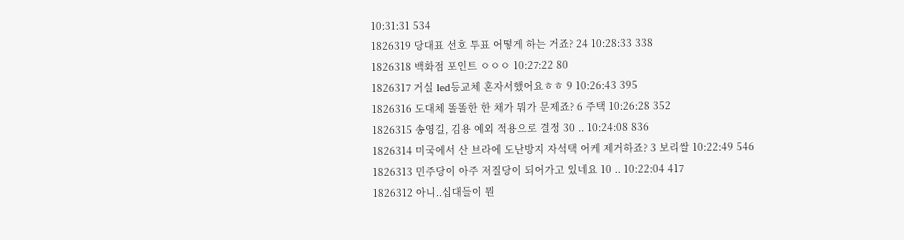10:31:31 534
1826319 당대표 선호 투표 어떻게 하는 거죠? 24 10:28:33 338
1826318 백화점 포인트 ㅇㅇㅇ 10:27:22 80
1826317 거실 led등교체 혼자서했어요ㅎㅎ 9 10:26:43 395
1826316 도대체 똘똘한 한 채가 뭐가 문제죠? 6 주택 10:26:28 352
1826315 송영길, 김용 예외 적용으로 결정 30 .. 10:24:08 836
1826314 미국에서 산 브라에 도난방지 자석택 어케 제거하죠? 3 보리쌀 10:22:49 546
1826313 민주당이 아주 저질당이 되어가고 있네요 10 .. 10:22:04 417
1826312 아니..십대들이 뭔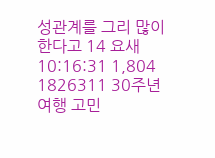성관계를 그리 많이한다고 14 요새 10:16:31 1,804
1826311 30주년 여행 고민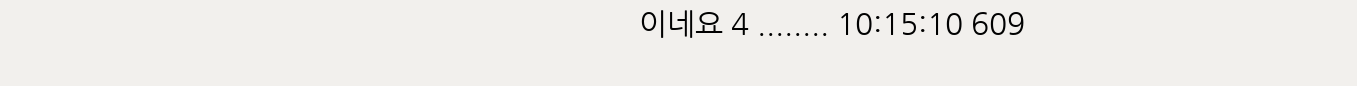이네요 4 ........ 10:15:10 609